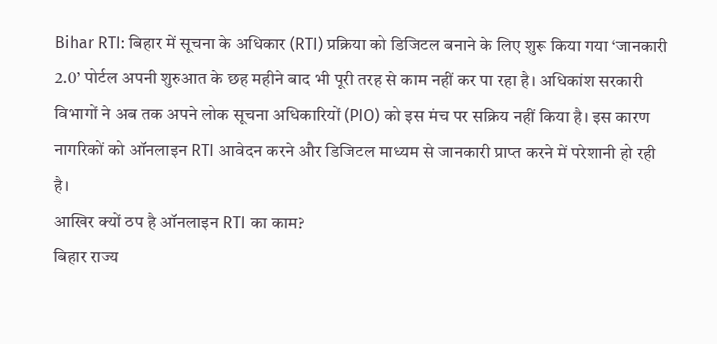Bihar RTI: बिहार में सूचना के अधिकार (RTI) प्रक्रिया को डिजिटल बनाने के लिए शुरू किया गया ‘जानकारी 2.0’ पोर्टल अपनी शुरुआत के छह महीने बाद भी पूरी तरह से काम नहीं कर पा रहा है। अधिकांश सरकारी विभागों ने अब तक अपने लोक सूचना अधिकारियों (PIO) को इस मंच पर सक्रिय नहीं किया है। इस कारण नागरिकों को ऑनलाइन RTI आवेदन करने और डिजिटल माध्यम से जानकारी प्राप्त करने में परेशानी हो रही है।
आखिर क्यों ठप है ऑनलाइन RTI का काम?
बिहार राज्य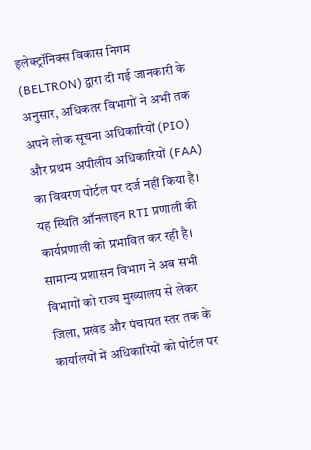इलेक्ट्रॉनिक्स विकास निगम (BELTRON) द्वारा दी गई जानकारी के अनुसार, अधिकतर विभागों ने अभी तक अपने लोक सूचना अधिकारियों (PIO) और प्रथम अपीलीय अधिकारियों (FAA) का विवरण पोर्टल पर दर्ज नहीं किया है। यह स्थिति ऑनलाइन RTI प्रणाली की कार्यप्रणाली को प्रभावित कर रही है। सामान्य प्रशासन विभाग ने अब सभी विभागों को राज्य मुख्यालय से लेकर जिला, प्रखंड और पंचायत स्तर तक के कार्यालयों में अधिकारियों को पोर्टल पर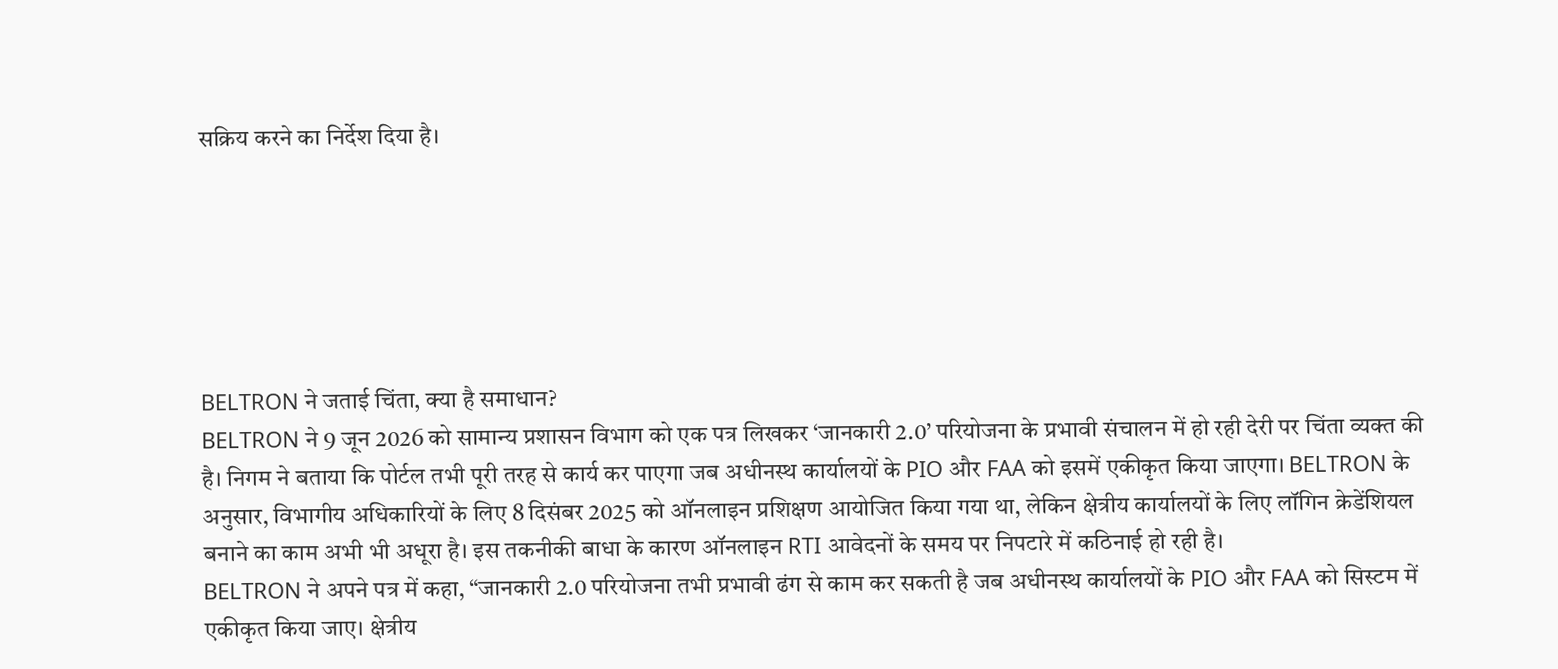सक्रिय करने का निर्देश दिया है।






BELTRON ने जताई चिंता, क्या है समाधान?
BELTRON ने 9 जून 2026 को सामान्य प्रशासन विभाग को एक पत्र लिखकर ‘जानकारी 2.0’ परियोजना के प्रभावी संचालन में हो रही देरी पर चिंता व्यक्त की है। निगम ने बताया कि पोर्टल तभी पूरी तरह से कार्य कर पाएगा जब अधीनस्थ कार्यालयों के PIO और FAA को इसमें एकीकृत किया जाएगा। BELTRON के अनुसार, विभागीय अधिकारियों के लिए 8 दिसंबर 2025 को ऑनलाइन प्रशिक्षण आयोजित किया गया था, लेकिन क्षेत्रीय कार्यालयों के लिए लॉगिन क्रेडेंशियल बनाने का काम अभी भी अधूरा है। इस तकनीकी बाधा के कारण ऑनलाइन RTI आवेदनों के समय पर निपटारे में कठिनाई हो रही है।
BELTRON ने अपने पत्र में कहा, “जानकारी 2.0 परियोजना तभी प्रभावी ढंग से काम कर सकती है जब अधीनस्थ कार्यालयों के PIO और FAA को सिस्टम में एकीकृत किया जाए। क्षेत्रीय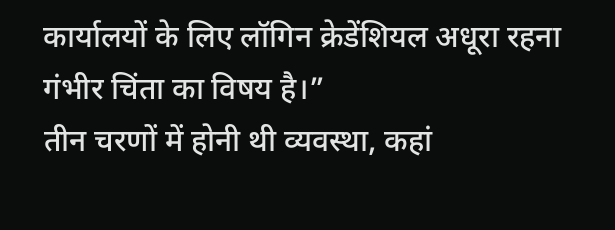कार्यालयों के लिए लॉगिन क्रेडेंशियल अधूरा रहना गंभीर चिंता का विषय है।”
तीन चरणों में होनी थी व्यवस्था, कहां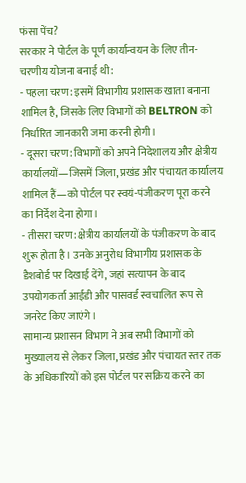फंसा पेंच?
सरकार ने पोर्टल के पूर्ण कार्यान्वयन के लिए तीन-चरणीय योजना बनाई थी:
- पहला चरण: इसमें विभागीय प्रशासक खाता बनाना शामिल है, जिसके लिए विभागों को BELTRON को निर्धारित जानकारी जमा करनी होगी।
- दूसरा चरण: विभागों को अपने निदेशालय और क्षेत्रीय कार्यालयों—जिसमें जिला, प्रखंड और पंचायत कार्यालय शामिल हैं—को पोर्टल पर स्वयं-पंजीकरण पूरा करने का निर्देश देना होगा।
- तीसरा चरण: क्षेत्रीय कार्यालयों के पंजीकरण के बाद शुरू होता है। उनके अनुरोध विभागीय प्रशासक के डैशबोर्ड पर दिखाई देंगे, जहां सत्यापन के बाद उपयोगकर्ता आईडी और पासवर्ड स्वचालित रूप से जनरेट किए जाएंगे।
सामान्य प्रशासन विभाग ने अब सभी विभागों को मुख्यालय से लेकर जिला, प्रखंड और पंचायत स्तर तक के अधिकारियों को इस पोर्टल पर सक्रिय करने का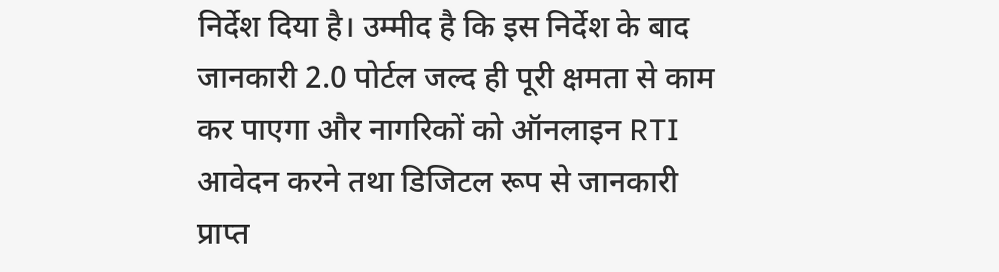निर्देश दिया है। उम्मीद है कि इस निर्देश के बाद जानकारी 2.0 पोर्टल जल्द ही पूरी क्षमता से काम कर पाएगा और नागरिकों को ऑनलाइन RTI आवेदन करने तथा डिजिटल रूप से जानकारी प्राप्त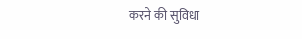करने की सुविधा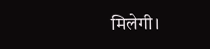मिलेगी।